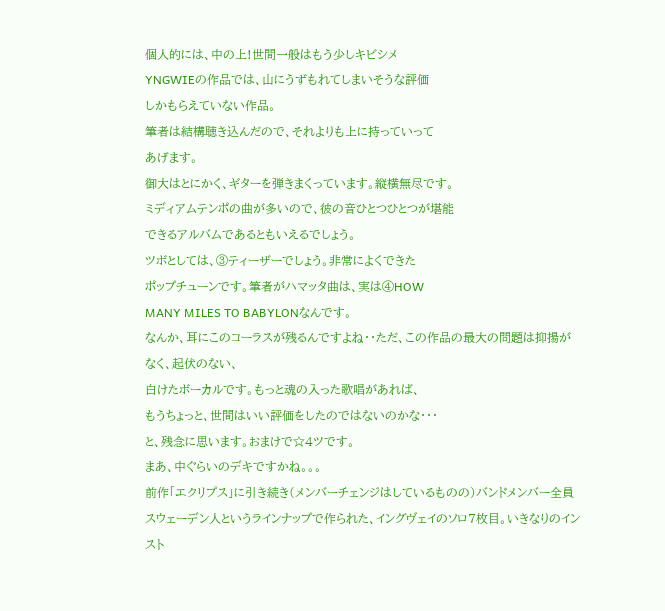個人的には、中の上!世間一般はもう少しキビシメ
YNGWIEの作品では、山にうずもれてしまいそうな評価
しかもらえていない作品。
筆者は結構聴き込んだので、それよりも上に持っていって
あげます。
御大はとにかく、ギターを弾きまくっています。縦横無尽です。
ミディアムテンポの曲が多いので、彼の音ひとつひとつが堪能
できるアルバムであるともいえるでしょう。
ツボとしては、③ティーザーでしょう。非常によくできた
ポップチューンです。筆者がハマッタ曲は、実は④HOW
MANY MILES TO BABYLONなんです。
なんか、耳にこのコーラスが残るんですよね・・ただ、この作品の最大の問題は抑揚がなく、起伏のない、
白けたボーカルです。もっと魂の入った歌唱があれば、
もうちょっと、世間はいい評価をしたのではないのかな・・・
と、残念に思います。おまけで☆4ツです。
まあ、中ぐらいのデキですかね。。。
前作「エクリプス」に引き続き(メンバーチェンジはしているものの)バンドメンバー全員スウェーデン人というラインナップで作られた、イングヴェイのソロ7枚目。いきなりのインスト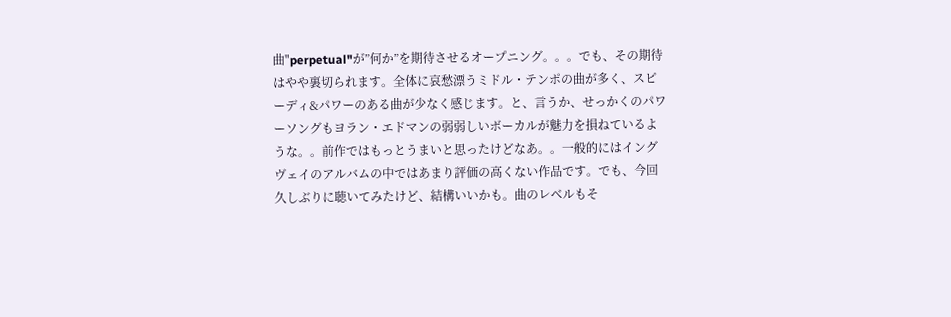曲"perpetual"が”何か”を期待させるオープニング。。。でも、その期待はやや裏切られます。全体に哀愁漂うミドル・テンポの曲が多く、スピーディ&パワーのある曲が少なく感じます。と、言うか、せっかくのパワーソングもヨラン・エドマンの弱弱しいボーカルが魅力を損ねているような。。前作ではもっとうまいと思ったけどなあ。。一般的にはイングヴェイのアルバムの中ではあまり評価の高くない作品です。でも、今回久しぶりに聴いてみたけど、結構いいかも。曲のレベルもそ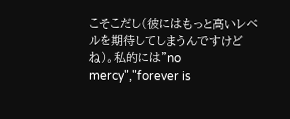こそこだし(彼にはもっと高いレベルを期待してしまうんですけどね)。私的には"no mercy","forever is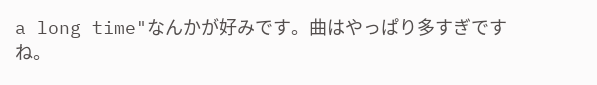a long time"なんかが好みです。曲はやっぱり多すぎですね。